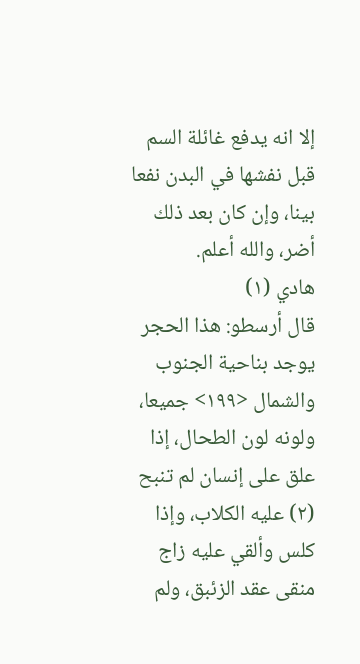إلا انه يدفع غائلة السم قبل نفشها في البدن نفعا بينا، وإن كان بعد ذلك أضر، والله أعلم.
هادي (١)
قال أرسطو: هذا الحجر يوجد بناحية الجنوب والشمال <١٩٩> جميعا، ولونه لون الطحال، إذا علق على إنسان لم تنبح (٢) عليه الكلاب، وإذا كلس وألقي عليه زاج منقى عقد الزئبق، ولم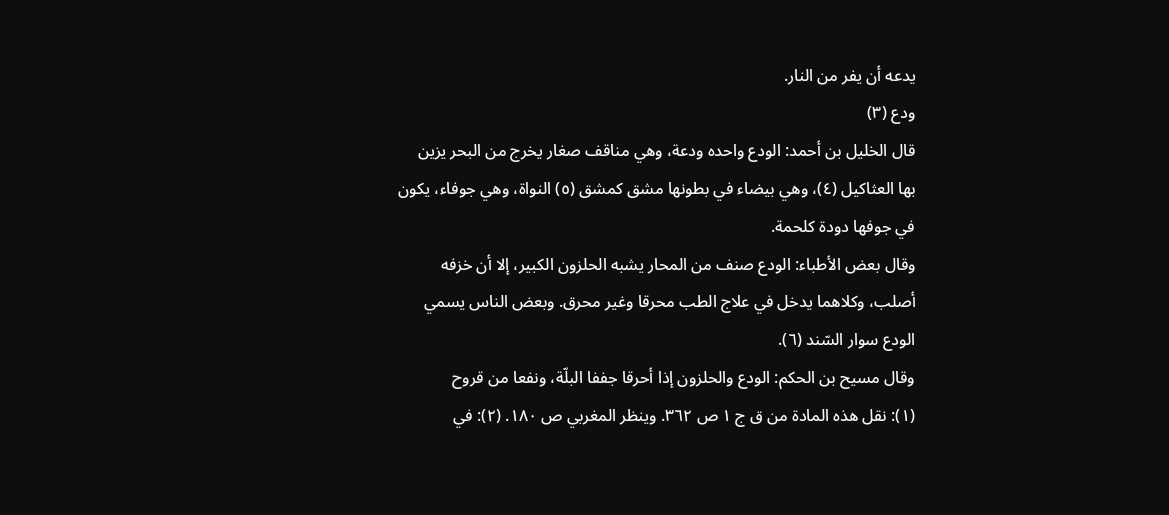يدعه أن يفر من النار.
ودع (٣)
قال الخليل بن أحمد: الودع واحده ودعة، وهي مناقف صغار يخرج من البحر يزين بها العثاكيل (٤)، وهي بيضاء في بطونها مشق كمشق (٥) النواة، وهي جوفاء، يكون في جوفها دودة كلحمة.
وقال بعض الأطباء: الودع صنف من المحار يشبه الحلزون الكبير، إلا أن خزفه أصلب، وكلاهما يدخل في علاج الطب محرقا وغير محرق. وبعض الناس يسمي الودع سوار السّند (٦).
وقال مسيح بن الحكم: الودع والحلزون إذا أحرقا جففا البلّة، ونفعا من قروح
(١): نقل هذه المادة من ق ج ١ ص ٣٦٢. وينظر المغربي ص ١٨٠. (٢): في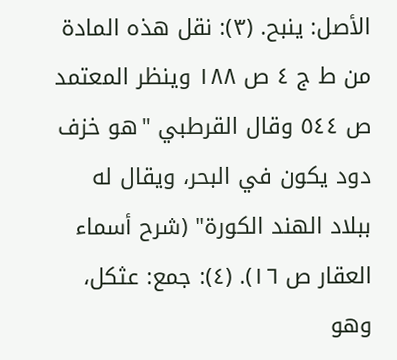الأصل: ينبح. (٣): نقل هذه المادة من ط ج ٤ ص ١٨٨ وينظر المعتمد ص ٥٤٤ وقال القرطبي "هو خزف دود يكون في البحر، ويقال له ببلاد الهند الكورة" (شرح أسماء العقار ص ١٦). (٤): جمع: عثكل، وهو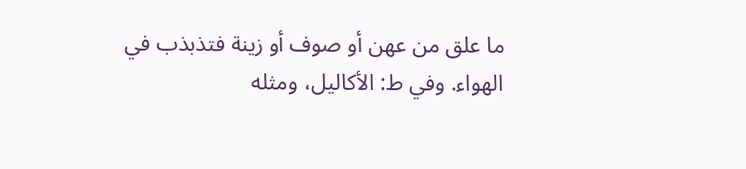ما علق من عهن أو صوف أو زينة فتذبذب في الهواء. وفي ط: الأكاليل، ومثله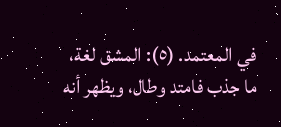في المعتمد. (٥): المشق لغة، ما جذب فامتد وطال، ويظهر أنه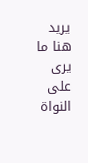يريد هنا ما يرى على النواة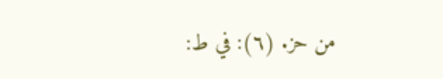من حز. (٦): في ط: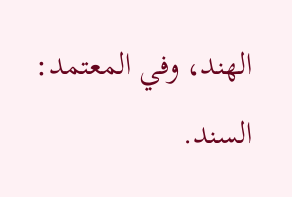الهند، وفي المعتمد: السند.